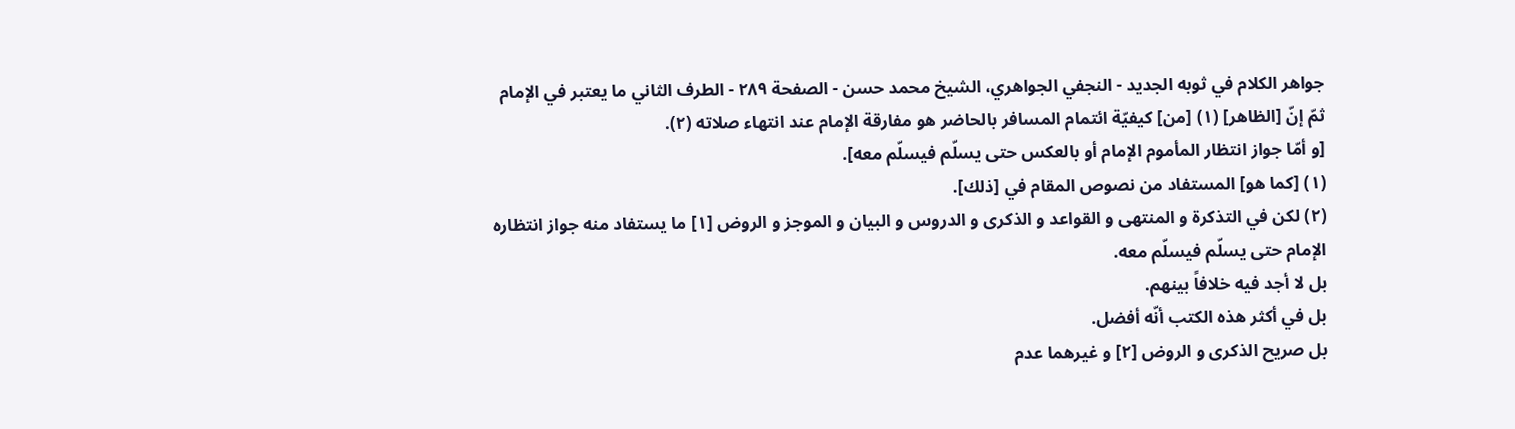جواهر الكلام في ثوبه الجديد - النجفي الجواهري، الشيخ محمد حسن - الصفحة ٢٨٩ - الطرف الثاني ما يعتبر في الإمام
ثمّ إنّ [الظاهر] (١) [من] كيفيّة ائتمام المسافر بالحاضر هو مفارقة الإمام عند انتهاء صلاته (٢).
[و أمّا جواز انتظار المأموم الإمام أو بالعكس حتى يسلّم فيسلّم معه].
(١) [كما هو] المستفاد من نصوص المقام في [ذلك].
(٢) لكن في التذكرة و المنتهى و القواعد و الذكرى و الدروس و البيان و الموجز و الروض [١] ما يستفاد منه جواز انتظاره الإمام حتى يسلّم فيسلّم معه.
بل لا أجد فيه خلافاً بينهم.
بل في أكثر هذه الكتب أنّه أفضل.
بل صريح الذكرى و الروض [٢] و غيرهما عدم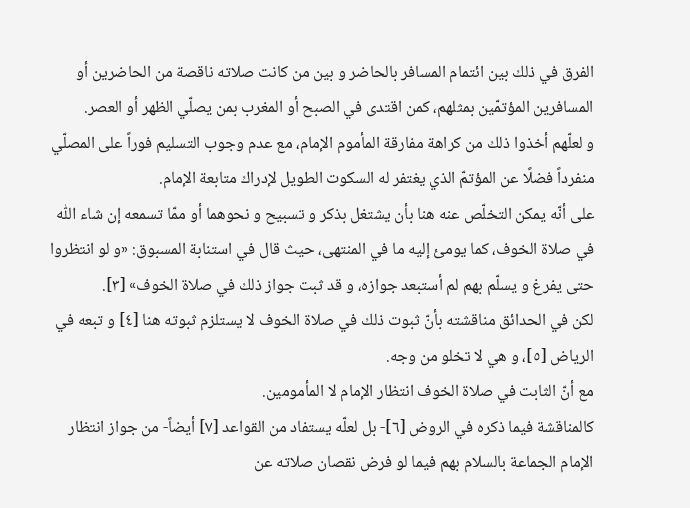الفرق في ذلك بين ائتمام المسافر بالحاضر و بين من كانت صلاته ناقصة من الحاضرين أو المسافرين المؤتمّين بمثلهم، كمن اقتدى في الصبح أو المغرب بمن يصلّي الظهر أو العصر.
و لعلّهم أخذوا ذلك من كراهة مفارقة المأموم الإمام، مع عدم وجوب التسليم فوراً على المصلّي منفرداً فضلًا عن المؤتمّ الذي يغتفر له السكوت الطويل لإدراك متابعة الإمام.
على أنّه يمكن التخلّص عنه هنا بأن يشتغل بذكر و تسبيح و نحوهما أو ممّا تسمعه إن شاء اللّٰه في صلاة الخوف، كما يومئ إليه ما في المنتهى، حيث قال في استنابة المسبوق: «و لو انتظروا حتى يفرغ و يسلّم بهم لم أستبعد جوازه، و قد ثبت جواز ذلك في صلاة الخوف» [٣].
لكن في الحدائق مناقشته بأنّ ثبوت ذلك في صلاة الخوف لا يستلزم ثبوته هنا [٤] و تبعه في الرياض [٥]، و هي لا تخلو من وجه.
مع أنّ الثابت في صلاة الخوف انتظار الإمام لا المأمومين.
كالمناقشة فيما ذكره في الروض [٦]- بل لعلّه يستفاد من القواعد [٧] أيضاً- من جواز انتظار الإمام الجماعة بالسلام بهم فيما لو فرض نقصان صلاته عن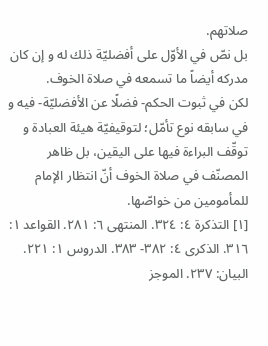صلاتهم.
بل نصّ في الأوّل على أفضليّة ذلك له و إن كان مدركه أيضاً ما تسمعه في صلاة الخوف.
لكن في ثبوت الحكم- فضلًا عن الأفضليّة- فيه و في سابقه نوع تأمّل؛ لتوقيفيّة هيئة العبادة و توقّف البراءة فيها على اليقين، بل ظاهر المصنّف في صلاة الخوف أنّ انتظار الإمام للمأمومين من خواصّها.
[١] التذكرة ٤: ٣٢٤. المنتهى ٦: ٢٨١. القواعد ١: ٣١٦. الذكرى ٤: ٣٨٢- ٣٨٣. الدروس ١: ٢٢١. البيان: ٢٣٧. الموجز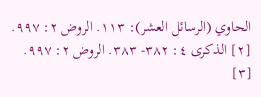الحاوي (الرسائل العشر): ١١٣. الروض ٢: ٩٩٧.
[٢] الذكرى ٤: ٣٨٢- ٣٨٣. الروض ٢: ٩٩٧.
[٣]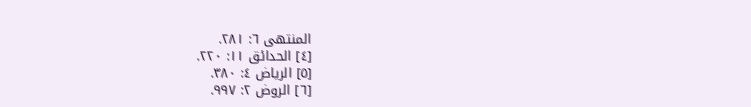المنتهى ٦: ٢٨١.
[٤] الحدائق ١١: ٢٢٠.
[٥] الرياض ٤: ٣٨٠.
[٦] الروض ٢: ٩٩٧.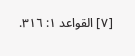[٧] القواعد ١: ٣١٦.